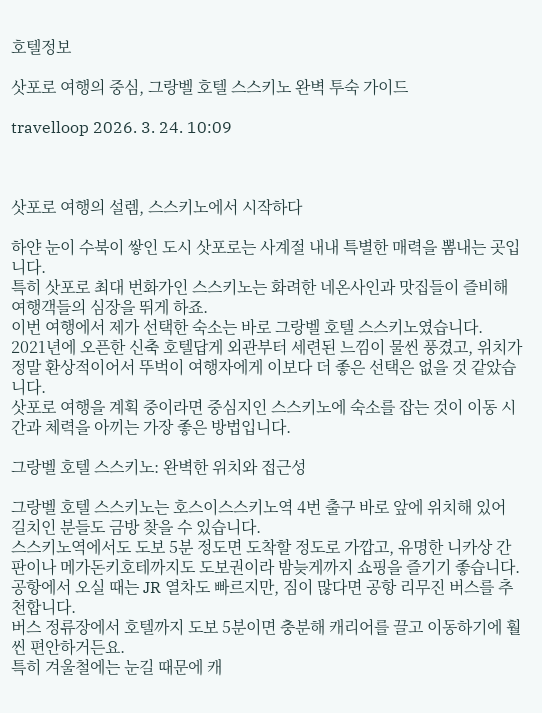호텔정보

삿포로 여행의 중심, 그랑벨 호텔 스스키노 완벽 투숙 가이드

travelloop 2026. 3. 24. 10:09



삿포로 여행의 설렘, 스스키노에서 시작하다

하얀 눈이 수북이 쌓인 도시 삿포로는 사계절 내내 특별한 매력을 뽐내는 곳입니다.
특히 삿포로 최대 번화가인 스스키노는 화려한 네온사인과 맛집들이 즐비해 여행객들의 심장을 뛰게 하죠.
이번 여행에서 제가 선택한 숙소는 바로 그랑벨 호텔 스스키노였습니다.
2021년에 오픈한 신축 호텔답게 외관부터 세련된 느낌이 물씬 풍겼고, 위치가 정말 환상적이어서 뚜벅이 여행자에게 이보다 더 좋은 선택은 없을 것 같았습니다.
삿포로 여행을 계획 중이라면 중심지인 스스키노에 숙소를 잡는 것이 이동 시간과 체력을 아끼는 가장 좋은 방법입니다.

그랑벨 호텔 스스키노: 완벽한 위치와 접근성

그랑벨 호텔 스스키노는 호스이스스키노역 4번 출구 바로 앞에 위치해 있어 길치인 분들도 금방 찾을 수 있습니다.
스스키노역에서도 도보 5분 정도면 도착할 정도로 가깝고, 유명한 니카상 간판이나 메가돈키호테까지도 도보권이라 밤늦게까지 쇼핑을 즐기기 좋습니다.
공항에서 오실 때는 JR 열차도 빠르지만, 짐이 많다면 공항 리무진 버스를 추천합니다.
버스 정류장에서 호텔까지 도보 5분이면 충분해 캐리어를 끌고 이동하기에 훨씬 편안하거든요.
특히 겨울철에는 눈길 때문에 캐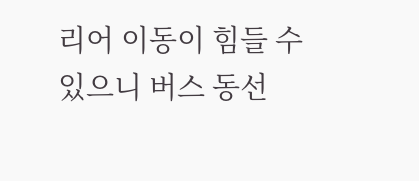리어 이동이 힘들 수 있으니 버스 동선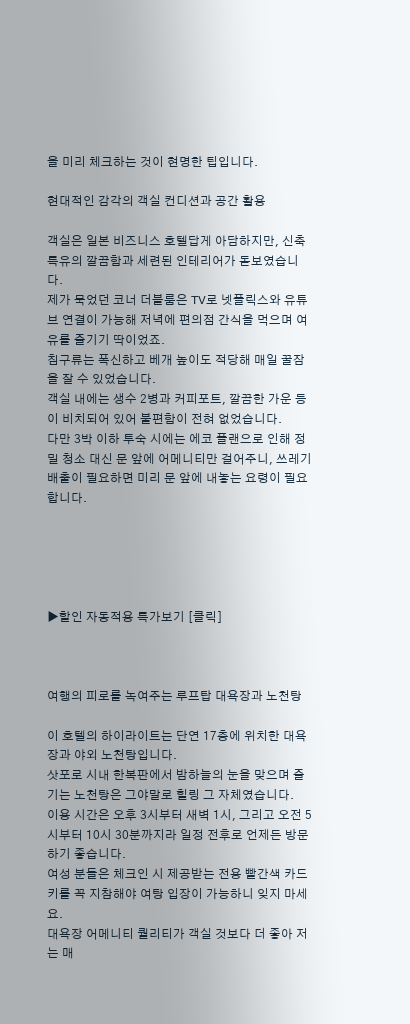을 미리 체크하는 것이 현명한 팁입니다.

현대적인 감각의 객실 컨디션과 공간 활용

객실은 일본 비즈니스 호텔답게 아담하지만, 신축 특유의 깔끔함과 세련된 인테리어가 돋보였습니다.
제가 묵었던 코너 더블룸은 TV로 넷플릭스와 유튜브 연결이 가능해 저녁에 편의점 간식을 먹으며 여유를 즐기기 딱이었죠.
침구류는 폭신하고 베개 높이도 적당해 매일 꿀잠을 잘 수 있었습니다.
객실 내에는 생수 2병과 커피포트, 깔끔한 가운 등이 비치되어 있어 불편함이 전혀 없었습니다.
다만 3박 이하 투숙 시에는 에코 플랜으로 인해 정밀 청소 대신 문 앞에 어메니티만 걸어주니, 쓰레기 배출이 필요하면 미리 문 앞에 내놓는 요령이 필요합니다.





▶할인 자동적용 특가보기 [클릭]



여행의 피로를 녹여주는 루프탑 대욕장과 노천탕

이 호텔의 하이라이트는 단연 17층에 위치한 대욕장과 야외 노천탕입니다.
삿포로 시내 한복판에서 밤하늘의 눈을 맞으며 즐기는 노천탕은 그야말로 힐링 그 자체였습니다.
이용 시간은 오후 3시부터 새벽 1시, 그리고 오전 5시부터 10시 30분까지라 일정 전후로 언제든 방문하기 좋습니다.
여성 분들은 체크인 시 제공받는 전용 빨간색 카드키를 꼭 지참해야 여탕 입장이 가능하니 잊지 마세요.
대욕장 어메니티 퀄리티가 객실 것보다 더 좋아 저는 매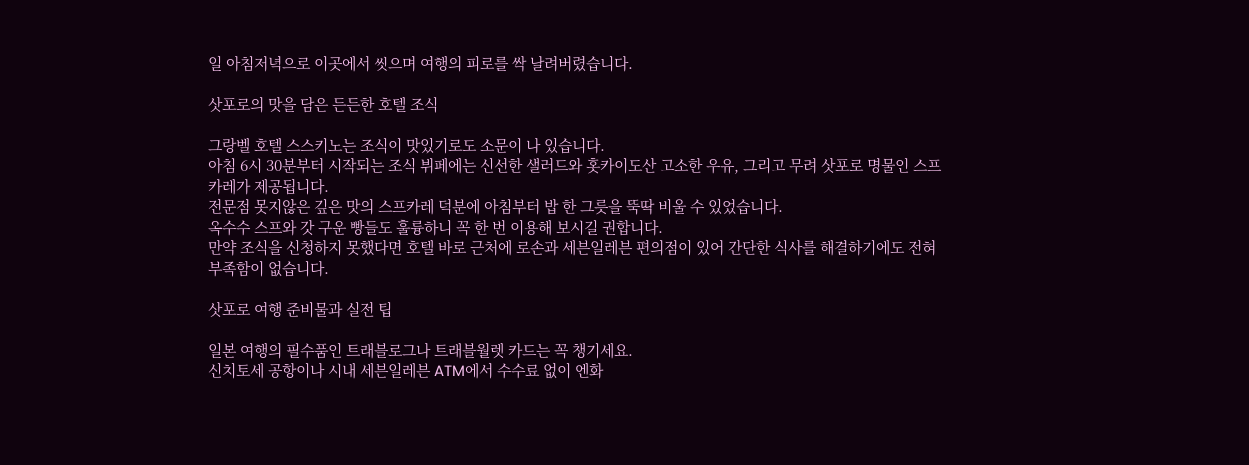일 아침저녁으로 이곳에서 씻으며 여행의 피로를 싹 날려버렸습니다.

삿포로의 맛을 담은 든든한 호텔 조식

그랑벨 호텔 스스키노는 조식이 맛있기로도 소문이 나 있습니다.
아침 6시 30분부터 시작되는 조식 뷔페에는 신선한 샐러드와 홋카이도산 고소한 우유, 그리고 무려 삿포로 명물인 스프카레가 제공됩니다.
전문점 못지않은 깊은 맛의 스프카레 덕분에 아침부터 밥 한 그릇을 뚝딱 비울 수 있었습니다.
옥수수 스프와 갓 구운 빵들도 훌륭하니 꼭 한 번 이용해 보시길 권합니다.
만약 조식을 신청하지 못했다면 호텔 바로 근처에 로손과 세븐일레븐 편의점이 있어 간단한 식사를 해결하기에도 전혀 부족함이 없습니다.

삿포로 여행 준비물과 실전 팁

일본 여행의 필수품인 트래블로그나 트래블월렛 카드는 꼭 챙기세요.
신치토세 공항이나 시내 세븐일레븐 ATM에서 수수료 없이 엔화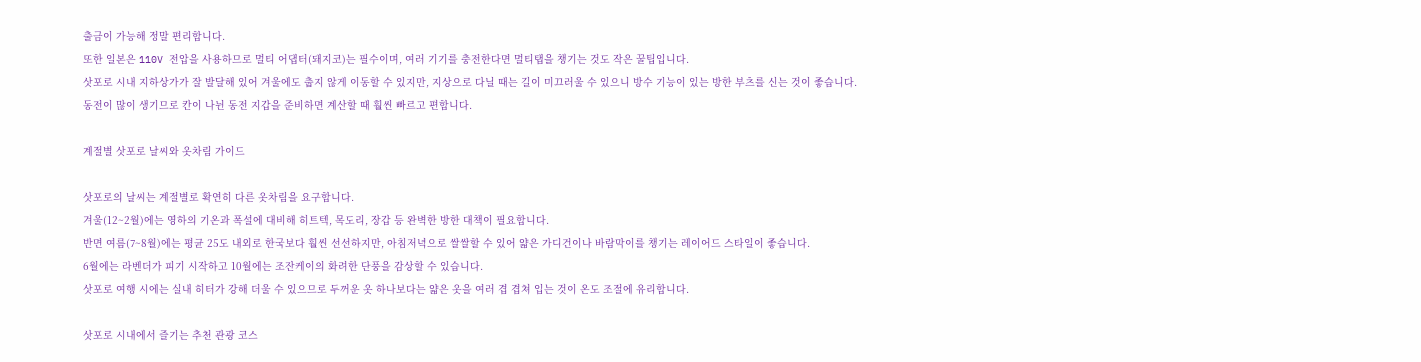출금이 가능해 정말 편리합니다.
또한 일본은 110V 전압을 사용하므로 멀티 어댑터(돼지코)는 필수이며, 여러 기기를 충전한다면 멀티탭을 챙기는 것도 작은 꿀팁입니다.
삿포로 시내 지하상가가 잘 발달해 있어 겨울에도 춥지 않게 이동할 수 있지만, 지상으로 다닐 때는 길이 미끄러울 수 있으니 방수 기능이 있는 방한 부츠를 신는 것이 좋습니다.
동전이 많이 생기므로 칸이 나뉜 동전 지갑을 준비하면 계산할 때 훨씬 빠르고 편합니다.

계절별 삿포로 날씨와 옷차림 가이드

삿포로의 날씨는 계절별로 확연히 다른 옷차림을 요구합니다.
겨울(12~2월)에는 영하의 기온과 폭설에 대비해 히트텍, 목도리, 장갑 등 완벽한 방한 대책이 필요합니다.
반면 여름(7~8월)에는 평균 25도 내외로 한국보다 훨씬 선선하지만, 아침저녁으로 쌀쌀할 수 있어 얇은 가디건이나 바람막이를 챙기는 레이어드 스타일이 좋습니다.
6월에는 라벤더가 피기 시작하고 10월에는 조잔케이의 화려한 단풍을 감상할 수 있습니다.
삿포로 여행 시에는 실내 히터가 강해 더울 수 있으므로 두꺼운 옷 하나보다는 얇은 옷을 여러 겹 겹쳐 입는 것이 온도 조절에 유리합니다.

삿포로 시내에서 즐기는 추천 관광 코스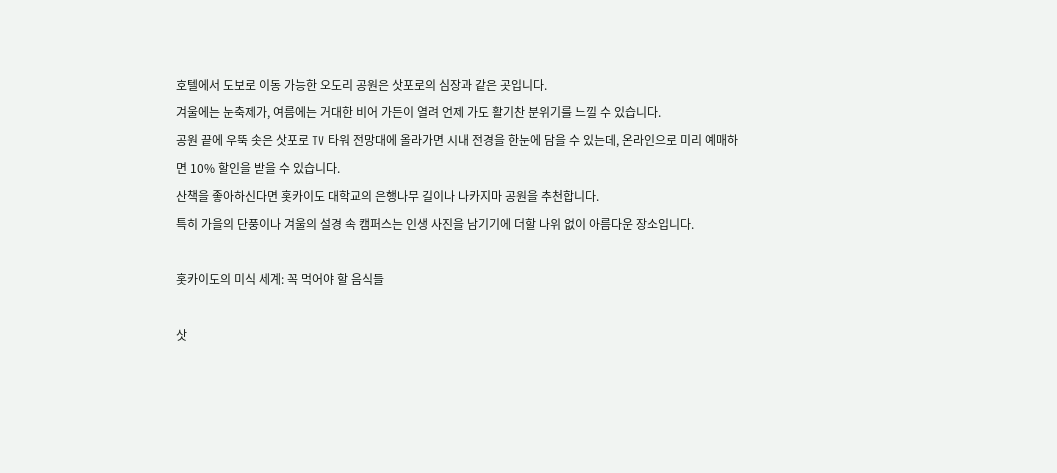호텔에서 도보로 이동 가능한 오도리 공원은 삿포로의 심장과 같은 곳입니다.
겨울에는 눈축제가, 여름에는 거대한 비어 가든이 열려 언제 가도 활기찬 분위기를 느낄 수 있습니다.
공원 끝에 우뚝 솟은 삿포로 TV 타워 전망대에 올라가면 시내 전경을 한눈에 담을 수 있는데, 온라인으로 미리 예매하면 10% 할인을 받을 수 있습니다.
산책을 좋아하신다면 홋카이도 대학교의 은행나무 길이나 나카지마 공원을 추천합니다.
특히 가을의 단풍이나 겨울의 설경 속 캠퍼스는 인생 사진을 남기기에 더할 나위 없이 아름다운 장소입니다.

홋카이도의 미식 세계: 꼭 먹어야 할 음식들

삿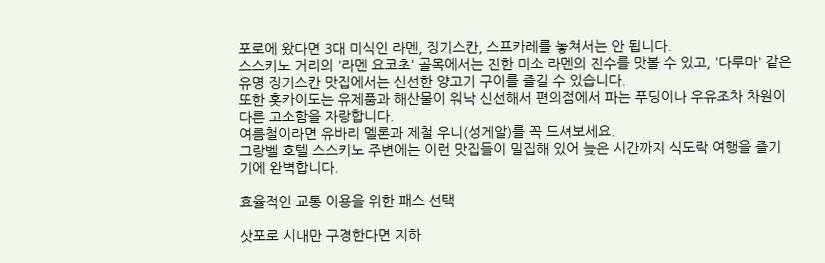포로에 왔다면 3대 미식인 라멘, 징기스칸, 스프카레를 놓쳐서는 안 됩니다.
스스키노 거리의 '라멘 요코초' 골목에서는 진한 미소 라멘의 진수를 맛볼 수 있고, '다루마' 같은 유명 징기스칸 맛집에서는 신선한 양고기 구이를 즐길 수 있습니다.
또한 홋카이도는 유제품과 해산물이 워낙 신선해서 편의점에서 파는 푸딩이나 우유조차 차원이 다른 고소함을 자랑합니다.
여름철이라면 유바리 멜론과 제철 우니(성게알)를 꼭 드셔보세요.
그랑벨 호텔 스스키노 주변에는 이런 맛집들이 밀집해 있어 늦은 시간까지 식도락 여행을 즐기기에 완벽합니다.

효율적인 교통 이용을 위한 패스 선택

삿포로 시내만 구경한다면 지하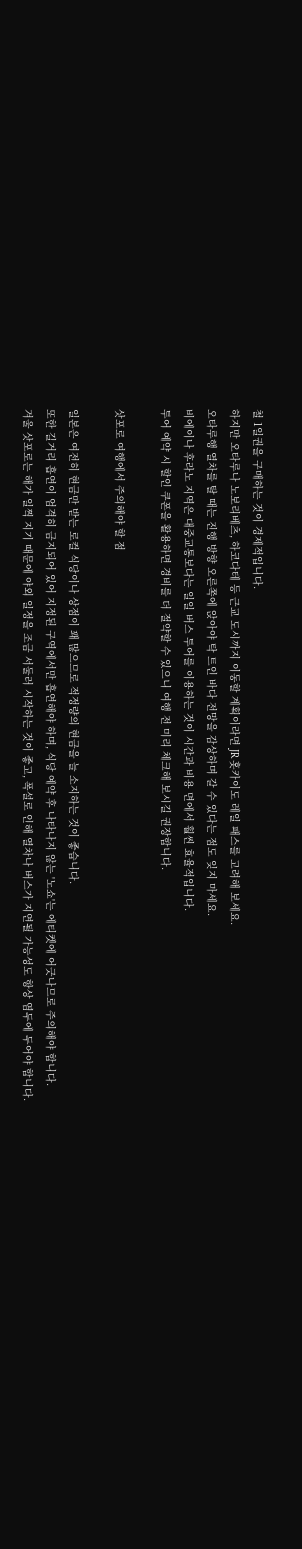철 1일권을 구매하는 것이 경제적입니다.
하지만 오타루나 노보리베츠, 하코다테 등 근교 도시까지 이동할 계획이라면 JR 홋카이도 레일 패스를 고려해 보세요.
오타루행 열차를 탈 때는 진행 방향 오른쪽에 앉아야 탁 트인 바다 전망을 감상하며 갈 수 있다는 점도 잊지 마세요.
비에이나 후라노 지역은 대중교통보다는 일일 버스 투어를 이용하는 것이 시간과 비용 면에서 훨씬 효율적입니다.
투어 예약 시 할인 쿠폰을 활용하면 경비를 더 절약할 수 있으니 여행 전 미리 체크해 보시길 권장합니다.

삿포로 여행에서 주의해야 할 점

일본은 여전히 현금만 받는 로컬 식당이나 상점이 꽤 많으므로 적정량의 현금을 늘 소지하는 것이 좋습니다.
또한 길거리 흡연이 엄격히 금지되어 있어 지정된 구역에서만 흡연해야 하며, 식당 예약 후 나타나지 않는 '노쇼'는 에티켓에 어긋나므로 주의해야 합니다.
겨울 삿포로는 해가 일찍 지기 때문에 야외 일정을 조금 서둘러 시작하는 것이 좋고, 폭설로 인해 열차나 버스가 지연될 가능성도 항상 염두에 두어야 합니다.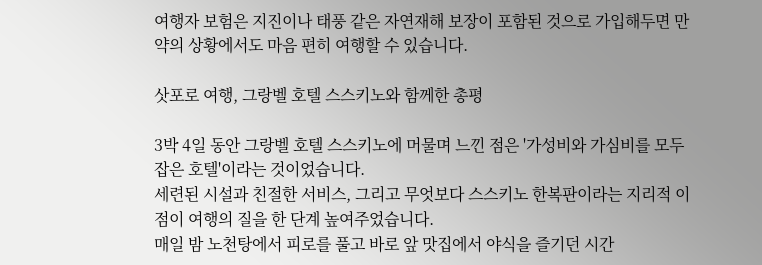여행자 보험은 지진이나 태풍 같은 자연재해 보장이 포함된 것으로 가입해두면 만약의 상황에서도 마음 편히 여행할 수 있습니다.

삿포로 여행, 그랑벨 호텔 스스키노와 함께한 총평

3박 4일 동안 그랑벨 호텔 스스키노에 머물며 느낀 점은 '가성비와 가심비를 모두 잡은 호텔'이라는 것이었습니다.
세련된 시설과 친절한 서비스, 그리고 무엇보다 스스키노 한복판이라는 지리적 이점이 여행의 질을 한 단계 높여주었습니다.
매일 밤 노천탕에서 피로를 풀고 바로 앞 맛집에서 야식을 즐기던 시간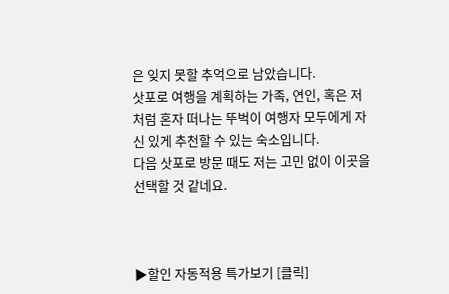은 잊지 못할 추억으로 남았습니다.
삿포로 여행을 계획하는 가족, 연인, 혹은 저처럼 혼자 떠나는 뚜벅이 여행자 모두에게 자신 있게 추천할 수 있는 숙소입니다.
다음 삿포로 방문 때도 저는 고민 없이 이곳을 선택할 것 같네요.



▶할인 자동적용 특가보기 [클릭]